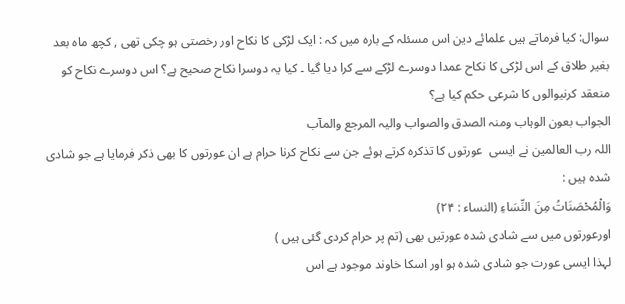سوال: کیا فرماتے ہیں علمائے دین اس مسئلہ کے بارہ میں کہ : ایک لڑکی کا نکاح اور رخصتی ہو چکی تھی , کچھ ماہ بعد بغیر طلاق کے اس لڑکی کا نکاح عمدا دوسرے لڑکے سے کرا دیا گیا ۔ کیا یہ دوسرا نکاح صحیح ہے؟ اس دوسرے نکاح کو منعقد کرنیوالوں کا شرعی حکم کیا ہے؟
الجواب بعون الوہاب ومنہ الصدق والصواب والیہ المرجع والمآب
اللہ رب العالمین نے ایسی  عورتوں کا تذکرہ کرتے ہوئے جن سے نکاح کرنا حرام ہے ان عورتوں کا بھی ذکر فرمایا ہے جو شادی شدہ ہیں :
وَالْمُحْصَنَاتُ مِنَ النِّسَاءِ (النساء : ۲۴)
اورعورتوں میں سے شادی شدہ عورتیں بھی (تم پر حرام کردی گئی ہیں )
لہذا ایسی عورت جو شادی شدہ ہو اور اسکا خاوند موجود ہے اس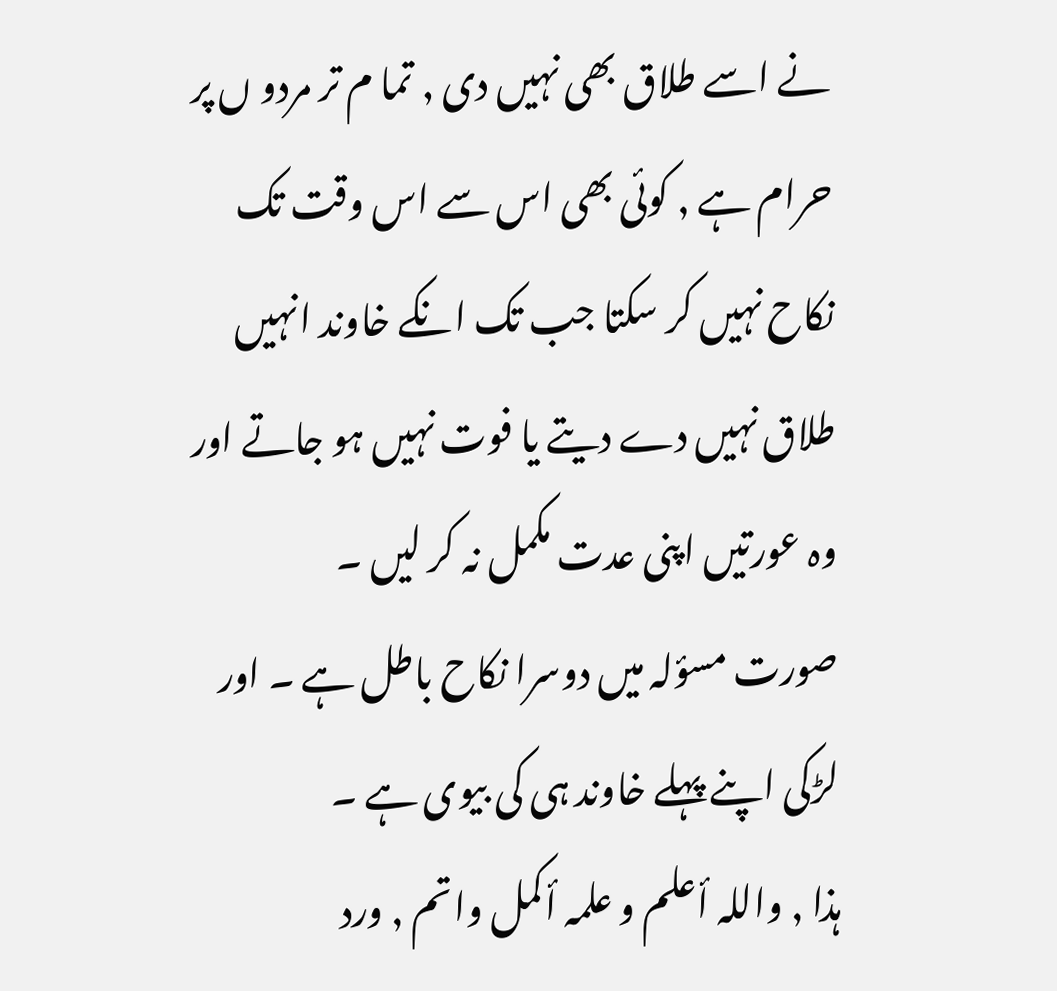نے اسے طلاق بھی نہیں دی , تما م تر مردو ں پر حرام ہے , کوئی بھی اس سے اس وقت تک نکاح نہیں کر سکتا جب تک انکے خاوند انہیں طلاق نہیں دے دیتے یا فوت نہیں ہو جاتے اور وہ عورتیں اپنی عدت مکمل نہ کر لیں ۔
صورت مسؤلہ میں دوسرا نکاح باطل ہے ۔ اور لڑکی اپنے پہلے خاوند ہی کی بیوی ہے ۔
ہذا , واللہ أعلم و علمہ أکمل واتم , ورد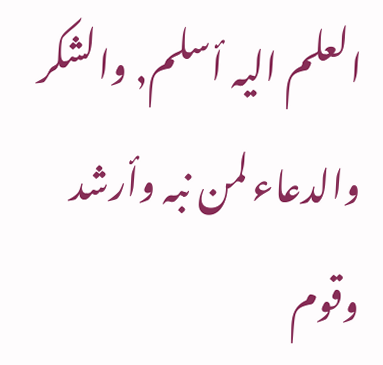العلم الیہ أسلم, والشکر والدعاء لمن نبہ وأرشد وقوم